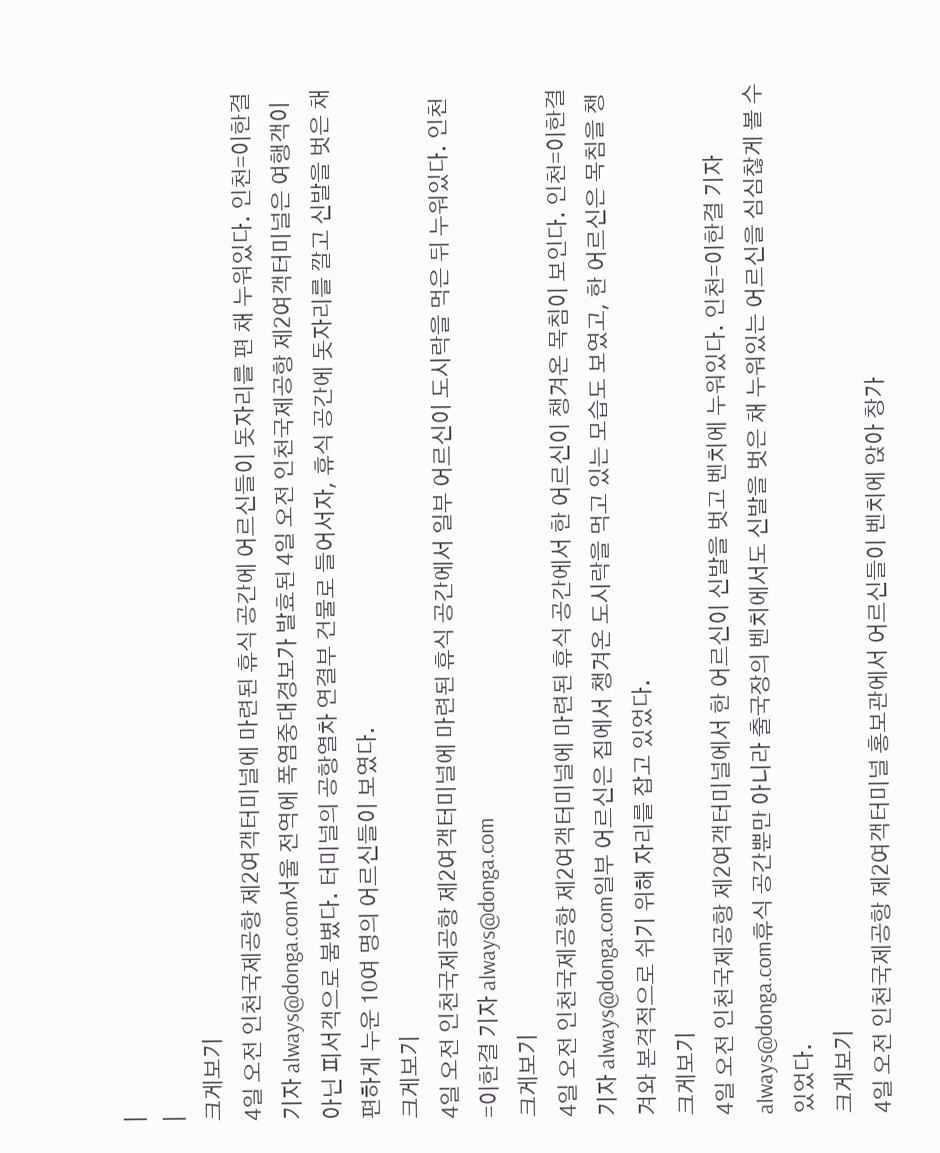|
|
크게보기
4일 오전 인천국제공항 제2여객터미널에 마련된 휴식 공간에 어르신들이 돗자리를 편 채 누워있다. 인천=이한결 기자 always@donga.com서울 전역에 폭염중대경보가 발효된 4일 오전 인천국제공항 제2여객터미널은 여행객이 아닌 피서객으로 붐볐다. 터미널의 공항열차 연결부 건물로 들어서자, 휴식 공간에 돗자리를 깔고 신발을 벗은 채 편하게 누운 10여 명의 어르신들이 보였다.
크게보기
4일 오전 인천국제공항 제2여객터미널에 마련된 휴식 공간에서 일부 어르신이 도시락을 먹은 뒤 누워있다. 인천=이한결 기자 always@donga.com
크게보기
4일 오전 인천국제공항 제2여객터미널에 마련된 휴식 공간에서 한 어르신이 챙겨온 목침이 보인다. 인천=이한결 기자 always@donga.com일부 어르신은 집에서 챙겨온 도시락을 먹고 있는 모습도 보였고, 한 어르신은 목침을 챙겨와 본격적으로 쉬기 위해 자리를 잡고 있었다.
크게보기
4일 오전 인천국제공항 제2여객터미널에서 한 어르신이 신발을 벗고 벤치에 누워있다. 인천=이한결 기자 always@donga.com휴식 공간뿐만 아니라 출국장의 벤치에서도 신발을 벗은 채 누워있는 어르신을 심심찮게 볼 수 있었다.
크게보기
4일 오전 인천국제공항 제2여객터미널 홍보관에서 어르신들이 벤치에 앉아 창가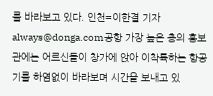를 바라보고 있다. 인천=이한결 기자 always@donga.com공항 가장 높은 층의 홍보관에는 어르신들이 창가에 앉아 이착륙하는 항공기를 하염없이 바라보며 시간을 보내고 있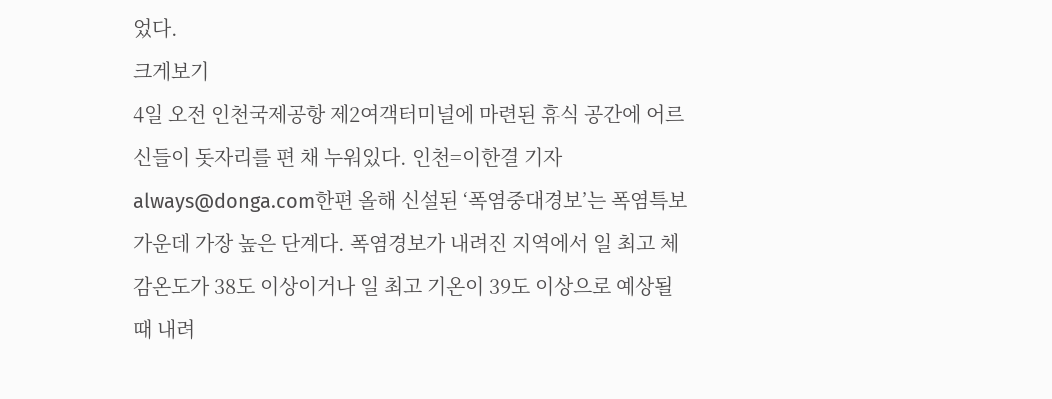었다.
크게보기
4일 오전 인천국제공항 제2여객터미널에 마련된 휴식 공간에 어르신들이 돗자리를 편 채 누워있다. 인천=이한결 기자 always@donga.com한편 올해 신설된 ‘폭염중대경보’는 폭염특보 가운데 가장 높은 단계다. 폭염경보가 내려진 지역에서 일 최고 체감온도가 38도 이상이거나 일 최고 기온이 39도 이상으로 예상될 때 내려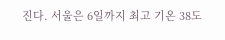진다. 서울은 6일까지 최고 기온 38도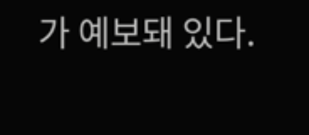가 예보돼 있다.